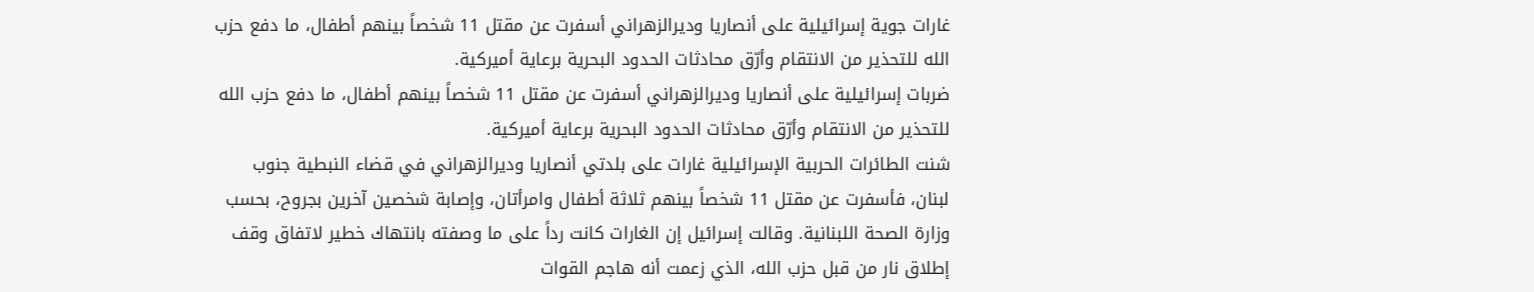غارات جوية إسرائيلية على أنصاريا وديرالزهراني أسفرت عن مقتل 11 شخصاً بينهم أطفال، ما دفع حزب الله للتحذير من الانتقام وأرّق محادثات الحدود البحرية برعاية أميركية.
ضربات إسرائيلية على أنصاريا وديرالزهراني أسفرت عن مقتل 11 شخصاً بينهم أطفال، ما دفع حزب الله للتحذير من الانتقام وأرّق محادثات الحدود البحرية برعاية أميركية.
شنت الطائرات الحربية الإسرائيلية غارات على بلدتي أنصاريا وديرالزهراني في قضاء النبطية جنوب لبنان، فأسفرت عن مقتل 11 شخصاً بينهم ثلاثة أطفال وامرأتان، وإصابة شخصين آخرين بجروح، بحسب وزارة الصحة اللبنانية. وقالت إسرائيل إن الغارات كانت رداً على ما وصفته بانتهاك خطير لاتفاق وقف إطلاق نار من قبل حزب الله، الذي زعمت أنه هاجم القوات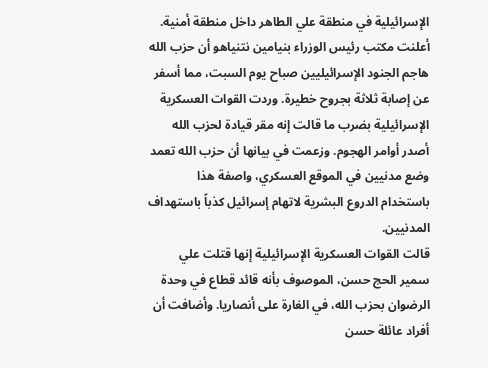الإسرائيلية في منطقة علي الطاهر داخل منطقة أمنية.
أعلنت مكتب رئيس الوزراء بنيامين نتنياهو أن حزب الله هاجم الجنود الإسرائيليين صباح يوم السبت، مما أسفر عن إصابة ثلاثة بجروح خطيرة. وردت القوات العسكرية الإسرائيلية بضرب ما قالت إنه مقر قيادة لحزب الله أصدر أوامر الهجوم. وزعمت في بيانها أن حزب الله تعمد وضع مدنيين في الموقع العسكري، واصفة هذا باستخدام الدروع البشرية لاتهام إسرائيل كذباً باستهداف المدنيين.
قالت القوات العسكرية الإسرائيلية إنها قتلت علي سمير الحج حسن، الموصوف بأنه قائد قطاع في وحدة الرضوان بحزب الله، في الغارة على أنصاريا. وأضافت أن أفراد عائلة حسن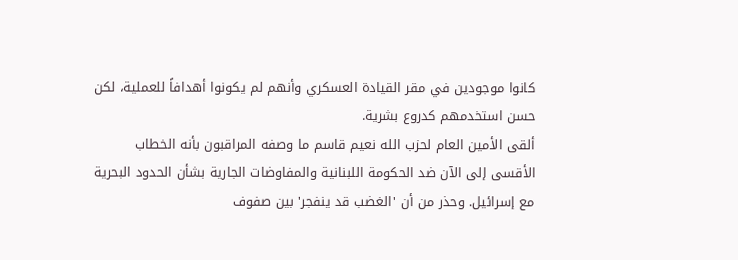كانوا موجودين في مقر القيادة العسكري وأنهم لم يكونوا أهدافاً للعملية، لكن حسن استخدمهم كدروع بشرية.
ألقى الأمين العام لحزب الله نعيم قاسم ما وصفه المراقبون بأنه الخطاب الأقسى إلى الآن ضد الحكومة اللبنانية والمفاوضات الجارية بشأن الحدود البحرية مع إسرائيل. وحذر من أن 'الغضب قد ينفجر' بين صفوف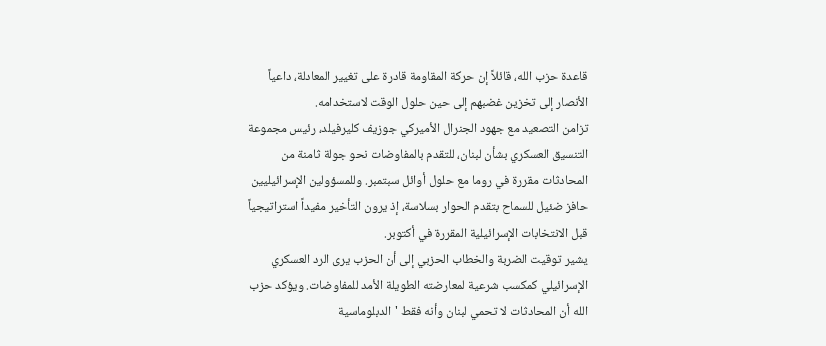قاعدة حزب الله، قائلاً إن حركة المقاومة قادرة على تغيير المعادلة، داعياً الأنصار إلى تخزين غضبهم إلى حين حلول الوقت لاستخدامه.
تزامن التصعيد مع جهود الجنرال الأميركي جوزيف كليرفيلد، رئيس مجموعة التنسيق العسكري بشأن لبنان، للتقدم بالمفاوضات نحو جولة ثامنة من المحادثات مقررة في روما مع حلول أوائل سبتمبر. وللمسؤولين الإسرائيليين حافز ضئيل للسماح بتقدم الحوار بسلاسة، إذ يرون التأخير مفيداً استراتيجياً قبل الانتخابات الإسرائيلية المقررة في أكتوبر.
يشير توقيت الضربة والخطاب الحزبي إلى أن الحزب يرى الرد العسكري الإسرائيلي كمكسب شرعية لمعارضته الطويلة الأمد للمفاوضات. ويؤكد حزب الله أن المحادثات لا تحمي لبنان وأنه فقط 'الدبلوماسية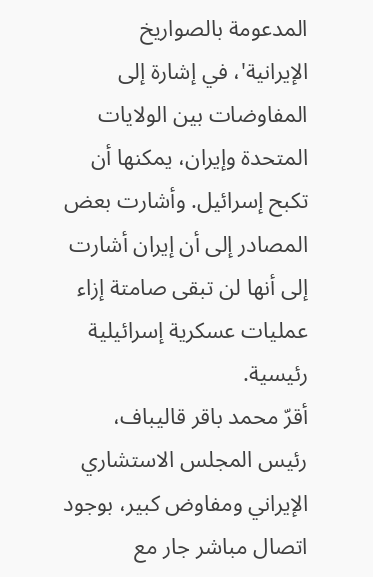المدعومة بالصواريخ الإيرانية'، في إشارة إلى المفاوضات بين الولايات المتحدة وإيران، يمكنها أن تكبح إسرائيل. وأشارت بعض المصادر إلى أن إيران أشارت إلى أنها لن تبقى صامتة إزاء عمليات عسكرية إسرائيلية رئيسية.
أقرّ محمد باقر قاليباف، رئيس المجلس الاستشاري الإيراني ومفاوض كبير، بوجود اتصال مباشر جار مع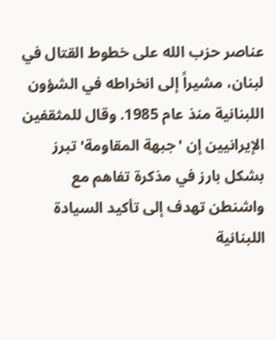عناصر حزب الله على خطوط القتال في لبنان، مشيراً إلى انخراطه في الشؤون اللبنانية منذ عام 1985. وقال للمثقفين الإيرانيين إن 'جبهة المقاومة' تبرز بشكل بارز في مذكرة تفاهم مع واشنطن تهدف إلى تأكيد السيادة اللبنانية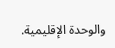والوحدة الإقليمية.